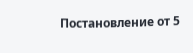Постановление от 5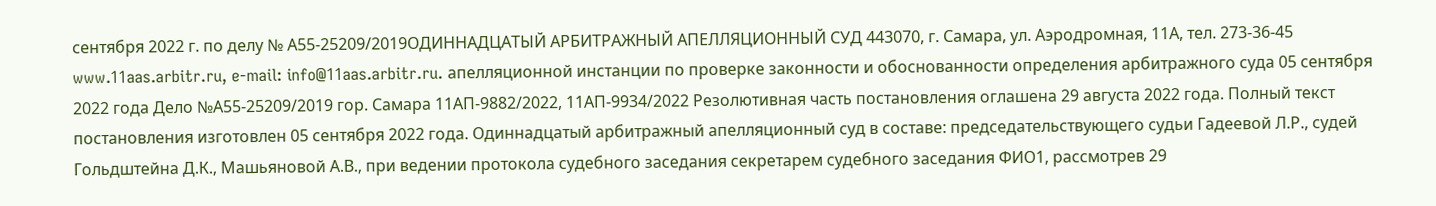сентября 2022 г. по делу № А55-25209/2019ОДИННАДЦАТЫЙ АРБИТРАЖНЫЙ АПЕЛЛЯЦИОННЫЙ СУД 443070, г. Самара, ул. Аэродромная, 11А, тел. 273-36-45 www.11aas.arbitr.ru, e-mail: info@11aas.arbitr.ru. апелляционной инстанции по проверке законности и обоснованности определения арбитражного суда 05 сентября 2022 года Дело №А55-25209/2019 гор. Самара 11АП-9882/2022, 11АП-9934/2022 Резолютивная часть постановления оглашена 29 августа 2022 года. Полный текст постановления изготовлен 05 сентября 2022 года. Одиннадцатый арбитражный апелляционный суд в составе: председательствующего судьи Гадеевой Л.Р., судей Гольдштейна Д.К., Машьяновой А.В., при ведении протокола судебного заседания секретарем судебного заседания ФИО1, рассмотрев 29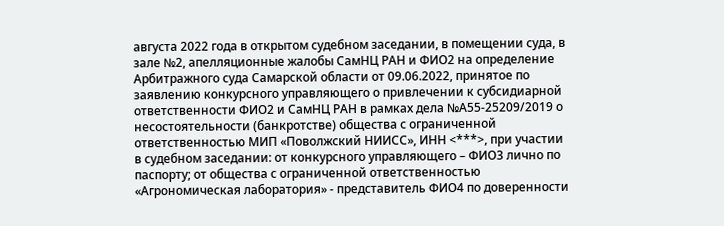августа 2022 года в открытом судебном заседании, в помещении суда, в зале №2, апелляционные жалобы СамНЦ РАН и ФИО2 на определение Арбитражного суда Самарской области от 09.06.2022, принятое по заявлению конкурсного управляющего о привлечении к субсидиарной ответственности ФИО2 и СамНЦ РАН в рамках дела №А55-25209/2019 о несостоятельности (банкротстве) общества с ограниченной ответственностью МИП «Поволжский НИИСС», ИНН <***>, при участии в судебном заседании: от конкурсного управляющего – ФИО3 лично по паспорту; от общества с ограниченной ответственностью «Агрономическая лаборатория» - представитель ФИО4 по доверенности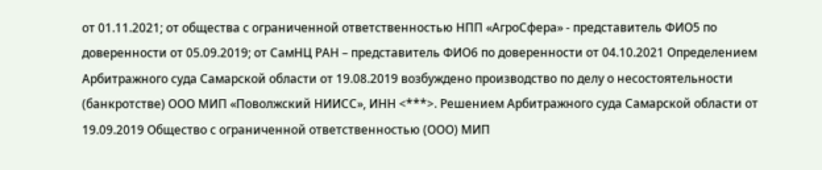от 01.11.2021; от общества с ограниченной ответственностью НПП «АгроСфера» - представитель ФИО5 по доверенности от 05.09.2019; от СамНЦ РАН – представитель ФИО6 по доверенности от 04.10.2021 Определением Арбитражного суда Самарской области от 19.08.2019 возбуждено производство по делу о несостоятельности (банкротстве) ООО МИП «Поволжский НИИСС», ИНН <***>. Решением Арбитражного суда Самарской области от 19.09.2019 Общество с ограниченной ответственностью (ООО) МИП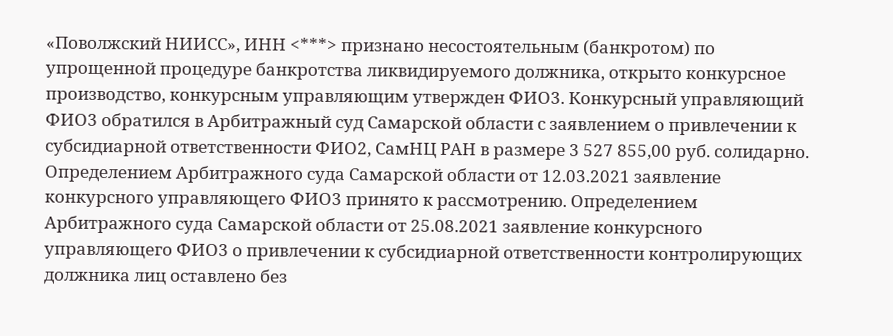«Поволжский НИИСС», ИНН <***> признано несостоятельным (банкротом) по упрощенной процедуре банкротства ликвидируемого должника, открыто конкурсное производство, конкурсным управляющим утвержден ФИО3. Конкурсный управляющий ФИО3 обратился в Арбитражный суд Самарской области с заявлением о привлечении к субсидиарной ответственности ФИО2, СамНЦ РАН в размере 3 527 855,00 руб. солидарно. Определением Арбитражного суда Самарской области от 12.03.2021 заявление конкурсного управляющего ФИО3 принято к рассмотрению. Определением Арбитражного суда Самарской области от 25.08.2021 заявление конкурсного управляющего ФИО3 о привлечении к субсидиарной ответственности контролирующих должника лиц оставлено без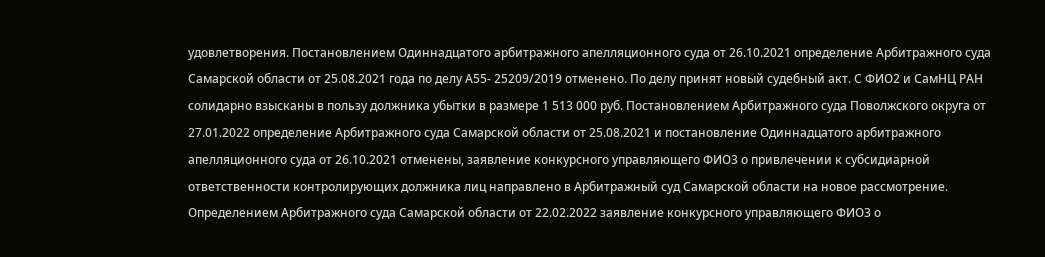удовлетворения. Постановлением Одиннадцатого арбитражного апелляционного суда от 26.10.2021 определение Арбитражного суда Самарской области от 25.08.2021 года по делу А55- 25209/2019 отменено. По делу принят новый судебный акт. С ФИО2 и СамНЦ РАН солидарно взысканы в пользу должника убытки в размере 1 513 000 руб. Постановлением Арбитражного суда Поволжского округа от 27.01.2022 определение Арбитражного суда Самарской области от 25.08.2021 и постановление Одиннадцатого арбитражного апелляционного суда от 26.10.2021 отменены, заявление конкурсного управляющего ФИО3 о привлечении к субсидиарной ответственности контролирующих должника лиц направлено в Арбитражный суд Самарской области на новое рассмотрение. Определением Арбитражного суда Самарской области от 22.02.2022 заявление конкурсного управляющего ФИО3 о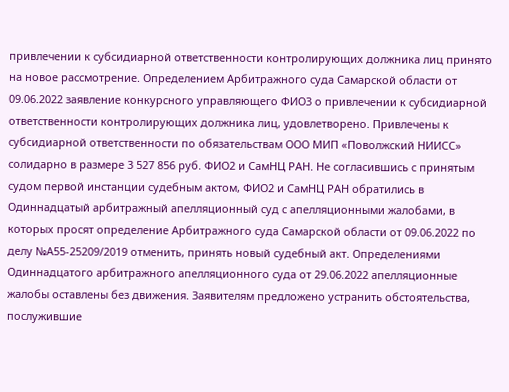привлечении к субсидиарной ответственности контролирующих должника лиц принято на новое рассмотрение. Определением Арбитражного суда Самарской области от 09.06.2022 заявление конкурсного управляющего ФИО3 о привлечении к субсидиарной ответственности контролирующих должника лиц, удовлетворено. Привлечены к субсидиарной ответственности по обязательствам ООО МИП «Поволжский НИИСС» солидарно в размере 3 527 856 руб. ФИО2 и СамНЦ РАН. Не согласившись с принятым судом первой инстанции судебным актом, ФИО2 и СамНЦ РАН обратились в Одиннадцатый арбитражный апелляционный суд с апелляционными жалобами, в которых просят определение Арбитражного суда Самарской области от 09.06.2022 по делу №А55-25209/2019 отменить, принять новый судебный акт. Определениями Одиннадцатого арбитражного апелляционного суда от 29.06.2022 апелляционные жалобы оставлены без движения. Заявителям предложено устранить обстоятельства, послужившие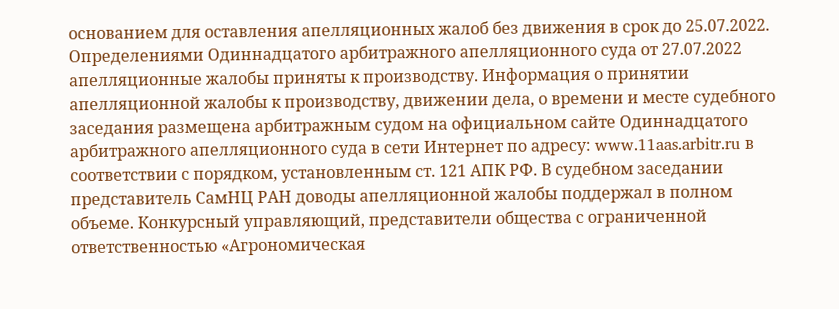основанием для оставления апелляционных жалоб без движения в срок до 25.07.2022. Определениями Одиннадцатого арбитражного апелляционного суда от 27.07.2022 апелляционные жалобы приняты к производству. Информация о принятии апелляционной жалобы к производству, движении дела, о времени и месте судебного заседания размещена арбитражным судом на официальном сайте Одиннадцатого арбитражного апелляционного суда в сети Интернет по адресу: www.11aas.arbitr.ru в соответствии с порядком, установленным ст. 121 АПК РФ. В судебном заседании представитель СамНЦ РАН доводы апелляционной жалобы поддержал в полном объеме. Конкурсный управляющий, представители общества с ограниченной ответственностью «Агрономическая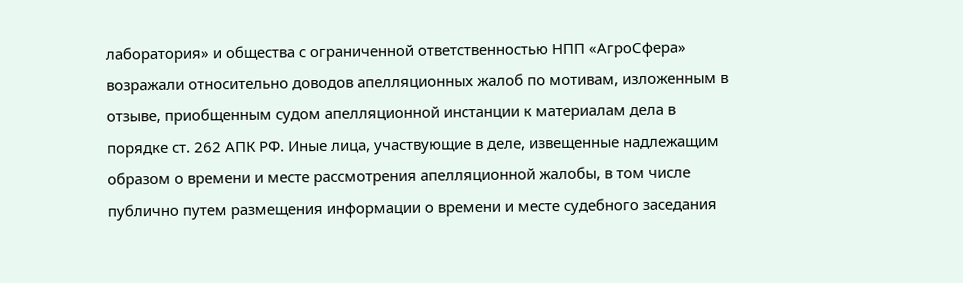лаборатория» и общества с ограниченной ответственностью НПП «АгроСфера» возражали относительно доводов апелляционных жалоб по мотивам, изложенным в отзыве, приобщенным судом апелляционной инстанции к материалам дела в порядке ст. 262 АПК РФ. Иные лица, участвующие в деле, извещенные надлежащим образом о времени и месте рассмотрения апелляционной жалобы, в том числе публично путем размещения информации о времени и месте судебного заседания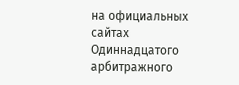на официальных сайтах Одиннадцатого арбитражного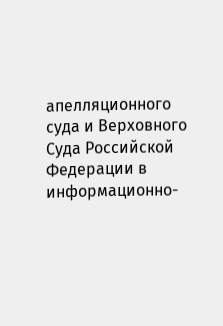апелляционного суда и Верховного Суда Российской Федерации в информационно-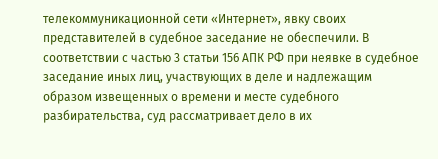телекоммуникационной сети «Интернет», явку своих представителей в судебное заседание не обеспечили. В соответствии с частью 3 статьи 156 АПК РФ при неявке в судебное заседание иных лиц, участвующих в деле и надлежащим образом извещенных о времени и месте судебного разбирательства, суд рассматривает дело в их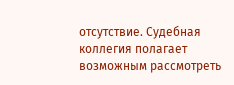отсутствие. Судебная коллегия полагает возможным рассмотреть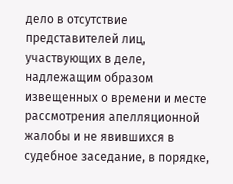дело в отсутствие представителей лиц, участвующих в деле, надлежащим образом извещенных о времени и месте рассмотрения апелляционной жалобы и не явившихся в судебное заседание, в порядке,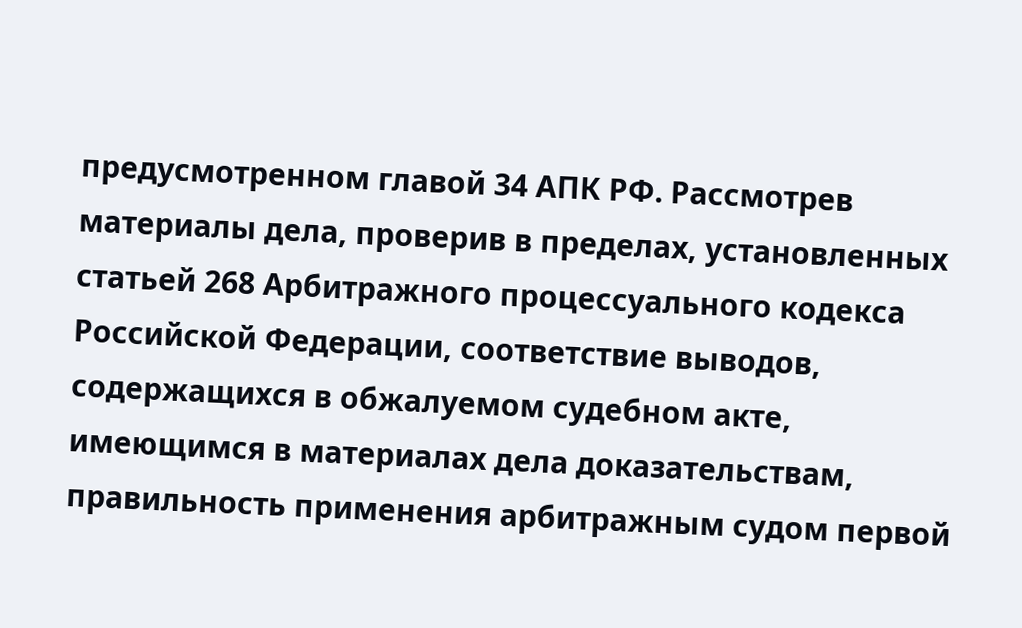предусмотренном главой 34 АПК РФ. Рассмотрев материалы дела, проверив в пределах, установленных статьей 268 Арбитражного процессуального кодекса Российской Федерации, соответствие выводов, содержащихся в обжалуемом судебном акте, имеющимся в материалах дела доказательствам, правильность применения арбитражным судом первой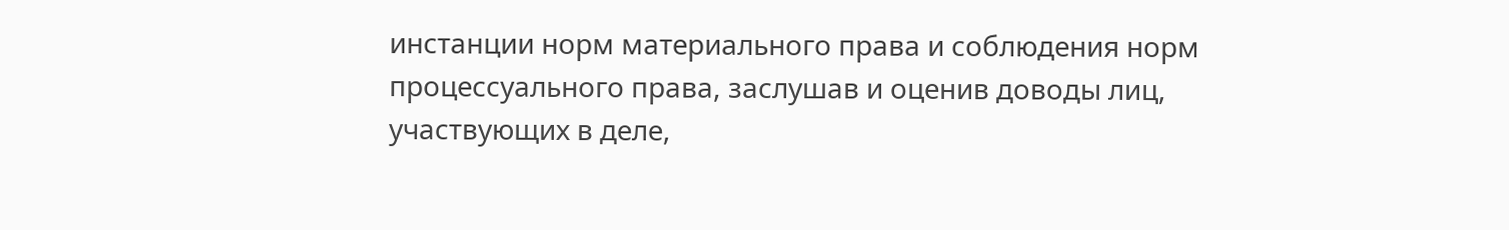инстанции норм материального права и соблюдения норм процессуального права, заслушав и оценив доводы лиц, участвующих в деле,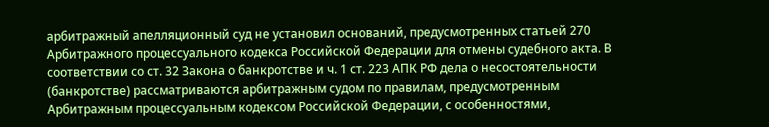арбитражный апелляционный суд не установил оснований, предусмотренных статьей 270 Арбитражного процессуального кодекса Российской Федерации для отмены судебного акта. В соответствии со ст. 32 Закона о банкротстве и ч. 1 ст. 223 АПК РФ дела о несостоятельности (банкротстве) рассматриваются арбитражным судом по правилам, предусмотренным Арбитражным процессуальным кодексом Российской Федерации, с особенностями,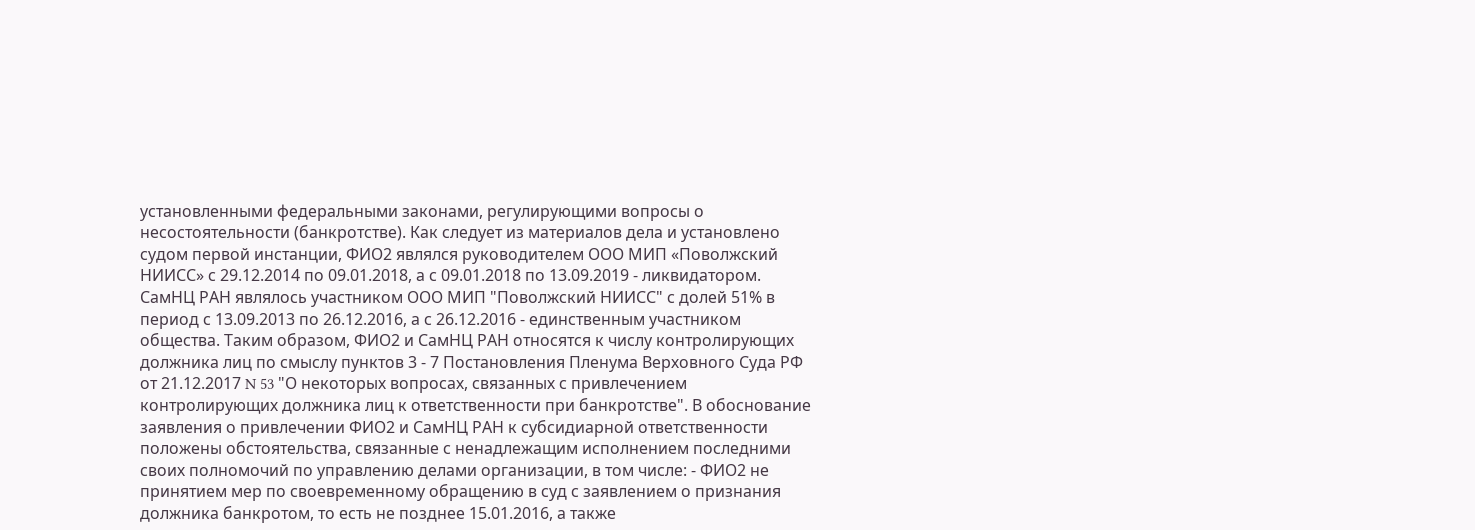установленными федеральными законами, регулирующими вопросы о несостоятельности (банкротстве). Как следует из материалов дела и установлено судом первой инстанции, ФИО2 являлся руководителем ООО МИП «Поволжский НИИСС» с 29.12.2014 по 09.01.2018, а с 09.01.2018 по 13.09.2019 - ликвидатором. СамНЦ РАН являлось участником ООО МИП "Поволжский НИИСС" с долей 51% в период с 13.09.2013 по 26.12.2016, а с 26.12.2016 - единственным участником общества. Таким образом, ФИО2 и СамНЦ РАН относятся к числу контролирующих должника лиц по смыслу пунктов 3 - 7 Постановления Пленума Верховного Суда РФ от 21.12.2017 N 53 "О некоторых вопросах, связанных с привлечением контролирующих должника лиц к ответственности при банкротстве". В обоснование заявления о привлечении ФИО2 и СамНЦ РАН к субсидиарной ответственности положены обстоятельства, связанные с ненадлежащим исполнением последними своих полномочий по управлению делами организации, в том числе: - ФИО2 не принятием мер по своевременному обращению в суд с заявлением о признания должника банкротом, то есть не позднее 15.01.2016, а также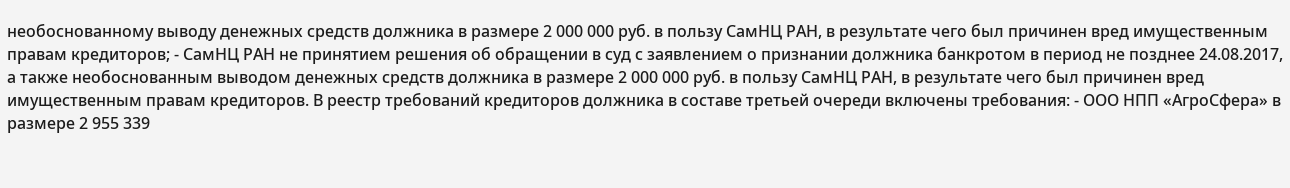необоснованному выводу денежных средств должника в размере 2 000 000 руб. в пользу СамНЦ РАН, в результате чего был причинен вред имущественным правам кредиторов; - СамНЦ РАН не принятием решения об обращении в суд с заявлением о признании должника банкротом в период не позднее 24.08.2017, а также необоснованным выводом денежных средств должника в размере 2 000 000 руб. в пользу СамНЦ РАН, в результате чего был причинен вред имущественным правам кредиторов. В реестр требований кредиторов должника в составе третьей очереди включены требования: - ООО НПП «АгроСфера» в размере 2 955 339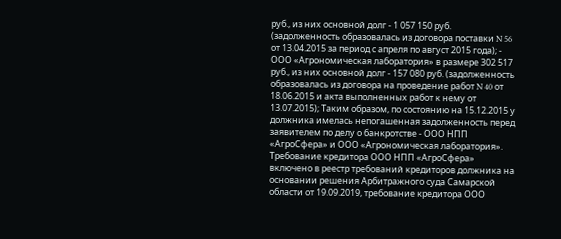руб., из них основной долг - 1 057 150 руб. (задолженность образовалась из договора поставки N 56 от 13.04.2015 за период с апреля по август 2015 года); - ООО «Агрономическая лаборатория» в размере 302 517 руб., из них основной долг - 157 080 руб. (задолженность образовалась из договора на проведение работ N 40 от 18.06.2015 и акта выполненных работ к нему от 13.07.2015); Таким образом, по состоянию на 15.12.2015 у должника имелась непогашенная задолженность перед заявителем по делу о банкротстве - ООО НПП «АгроСфера» и ООО «Агрономическая лаборатория». Требование кредитора ООО НПП «АгроСфера» включено в реестр требований кредиторов должника на основании решения Арбитражного суда Самарской области от 19.09.2019, требование кредитора ООО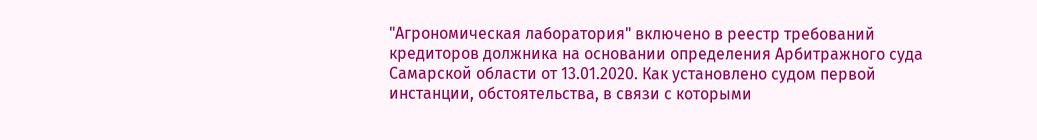"Агрономическая лаборатория" включено в реестр требований кредиторов должника на основании определения Арбитражного суда Самарской области от 13.01.2020. Как установлено судом первой инстанции, обстоятельства, в связи с которыми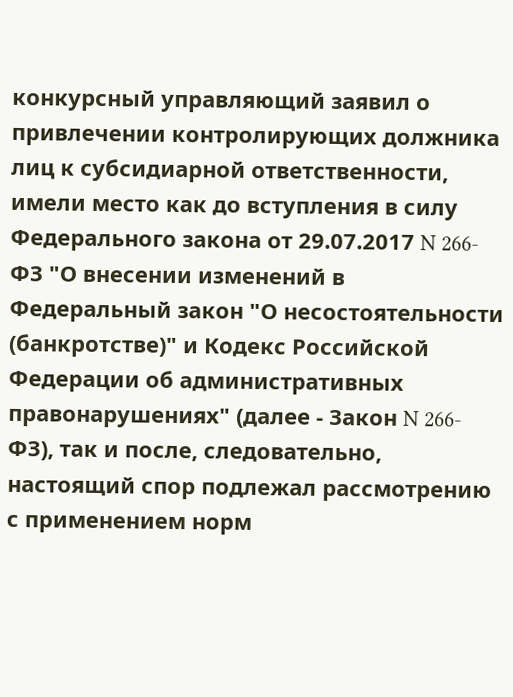конкурсный управляющий заявил о привлечении контролирующих должника лиц к субсидиарной ответственности, имели место как до вступления в силу Федерального закона от 29.07.2017 N 266-ФЗ "О внесении изменений в Федеральный закон "О несостоятельности (банкротстве)" и Кодекс Российской Федерации об административных правонарушениях" (далее - Закон N 266-ФЗ), так и после, следовательно, настоящий спор подлежал рассмотрению с применением норм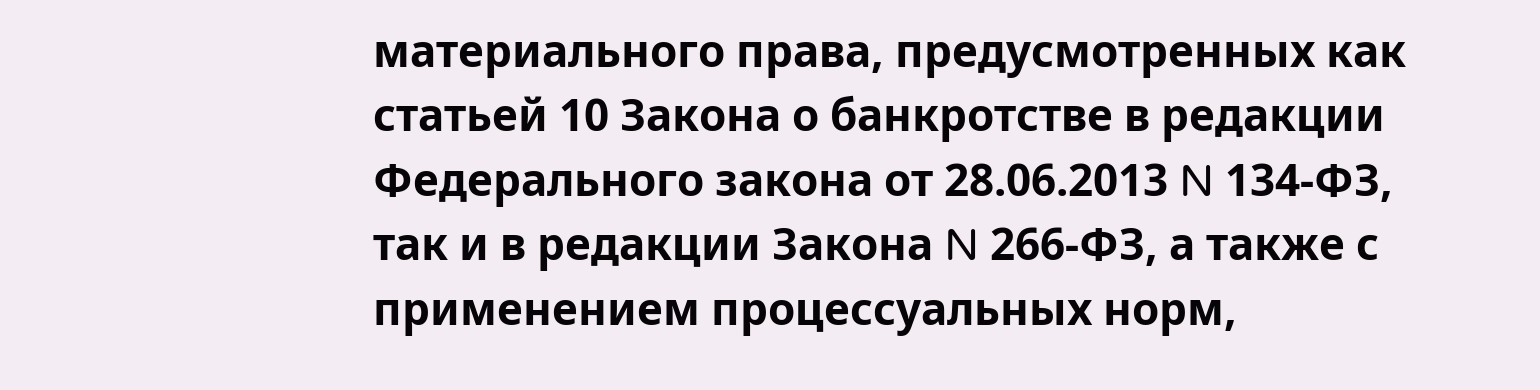материального права, предусмотренных как статьей 10 Закона о банкротстве в редакции Федерального закона от 28.06.2013 N 134-ФЗ, так и в редакции Закона N 266-ФЗ, а также с применением процессуальных норм,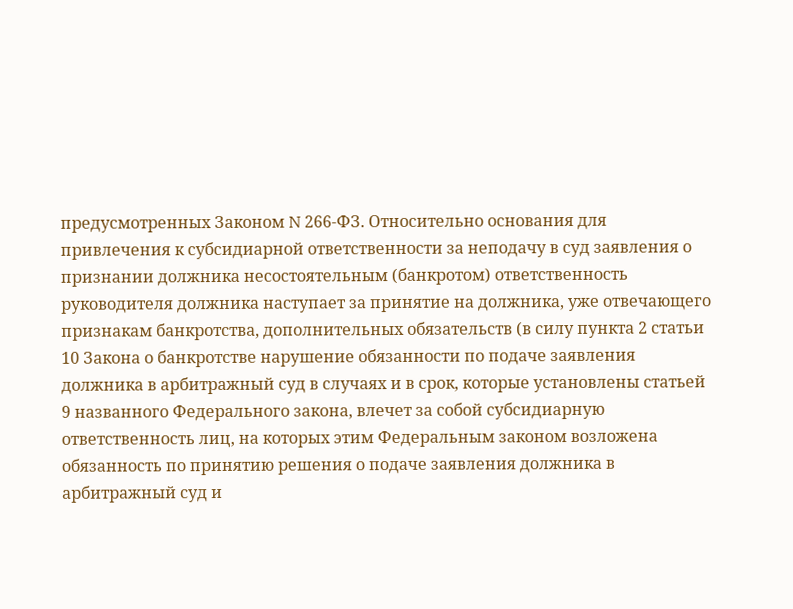предусмотренных Законом N 266-ФЗ. Относительно основания для привлечения к субсидиарной ответственности за неподачу в суд заявления о признании должника несостоятельным (банкротом) ответственность руководителя должника наступает за принятие на должника, уже отвечающего признакам банкротства, дополнительных обязательств (в силу пункта 2 статьи 10 Закона о банкротстве нарушение обязанности по подаче заявления должника в арбитражный суд в случаях и в срок, которые установлены статьей 9 названного Федерального закона, влечет за собой субсидиарную ответственность лиц, на которых этим Федеральным законом возложена обязанность по принятию решения о подаче заявления должника в арбитражный суд и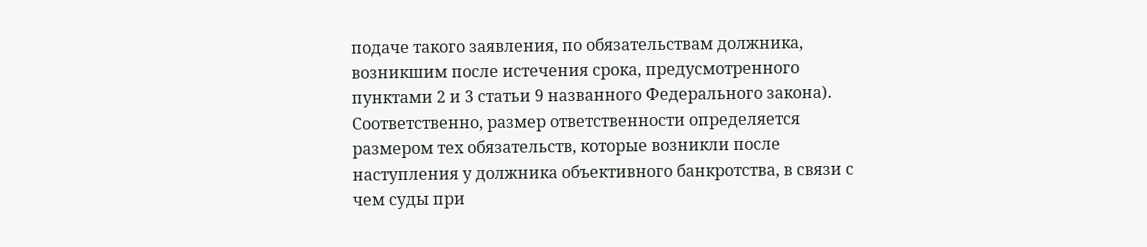подаче такого заявления, по обязательствам должника, возникшим после истечения срока, предусмотренного пунктами 2 и 3 статьи 9 названного Федерального закона). Соответственно, размер ответственности определяется размером тех обязательств, которые возникли после наступления у должника объективного банкротства, в связи с чем суды при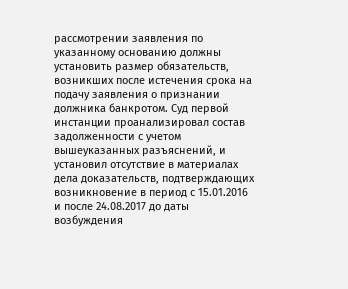рассмотрении заявления по указанному основанию должны установить размер обязательств, возникших после истечения срока на подачу заявления о признании должника банкротом. Суд первой инстанции проанализировал состав задолженности с учетом вышеуказанных разъяснений, и установил отсутствие в материалах дела доказательств, подтверждающих возникновение в период с 15.01.2016 и после 24.08.2017 до даты возбуждения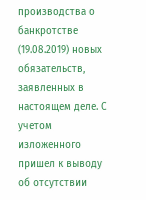производства о банкротстве (19.08.2019) новых обязательств, заявленных в настоящем деле. С учетом изложенного пришел к выводу об отсутствии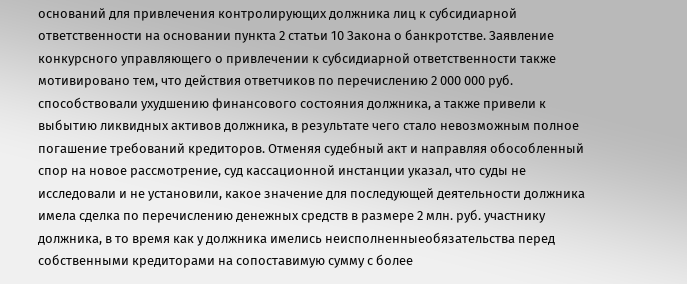оснований для привлечения контролирующих должника лиц к субсидиарной ответственности на основании пункта 2 статьи 10 Закона о банкротстве. Заявление конкурсного управляющего о привлечении к субсидиарной ответственности также мотивировано тем, что действия ответчиков по перечислению 2 000 000 руб. способствовали ухудшению финансового состояния должника, а также привели к выбытию ликвидных активов должника, в результате чего стало невозможным полное погашение требований кредиторов. Отменяя судебный акт и направляя обособленный спор на новое рассмотрение, суд кассационной инстанции указал, что суды не исследовали и не установили, какое значение для последующей деятельности должника имела сделка по перечислению денежных средств в размере 2 млн. руб. участнику должника, в то время как у должника имелись неисполненныеобязательства перед собственными кредиторами на сопоставимую сумму с более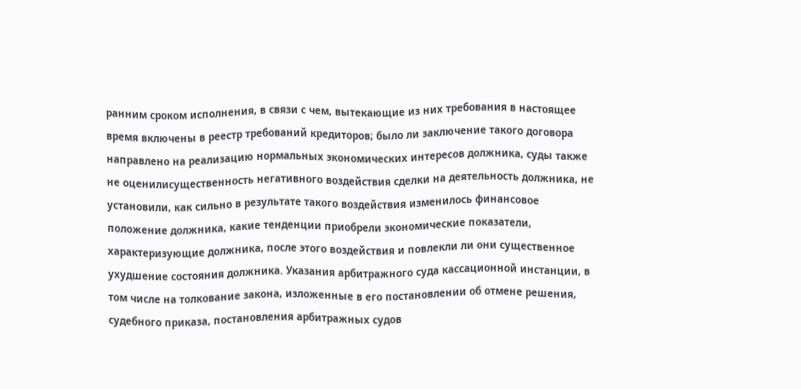ранним сроком исполнения, в связи с чем, вытекающие из них требования в настоящее время включены в реестр требований кредиторов; было ли заключение такого договора направлено на реализацию нормальных экономических интересов должника, суды также не оценилисущественность негативного воздействия сделки на деятельность должника, не установили, как сильно в результате такого воздействия изменилось финансовое положение должника, какие тенденции приобрели экономические показатели, характеризующие должника, после этого воздействия и повлекли ли они существенное ухудшение состояния должника. Указания арбитражного суда кассационной инстанции, в том числе на толкование закона, изложенные в его постановлении об отмене решения, судебного приказа, постановления арбитражных судов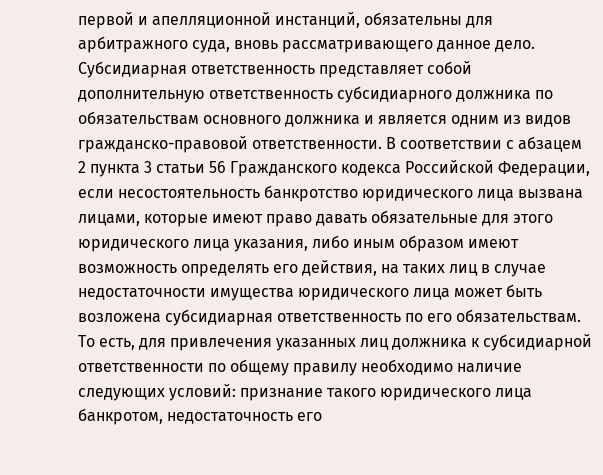первой и апелляционной инстанций, обязательны для арбитражного суда, вновь рассматривающего данное дело. Субсидиарная ответственность представляет собой дополнительную ответственность субсидиарного должника по обязательствам основного должника и является одним из видов гражданско-правовой ответственности. В соответствии с абзацем 2 пункта 3 статьи 56 Гражданского кодекса Российской Федерации, если несостоятельность банкротство юридического лица вызвана лицами, которые имеют право давать обязательные для этого юридического лица указания, либо иным образом имеют возможность определять его действия, на таких лиц в случае недостаточности имущества юридического лица может быть возложена субсидиарная ответственность по его обязательствам. То есть, для привлечения указанных лиц должника к субсидиарной ответственности по общему правилу необходимо наличие следующих условий: признание такого юридического лица банкротом, недостаточность его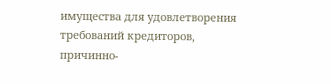имущества для удовлетворения требований кредиторов, причинно-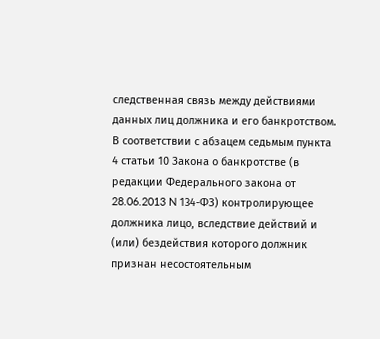следственная связь между действиями данных лиц должника и его банкротством. В соответствии с абзацем седьмым пункта 4 статьи 10 Закона о банкротстве (в редакции Федерального закона от 28.06.2013 N 134-ФЗ) контролирующее должника лицо, вследствие действий и (или) бездействия которого должник признан несостоятельным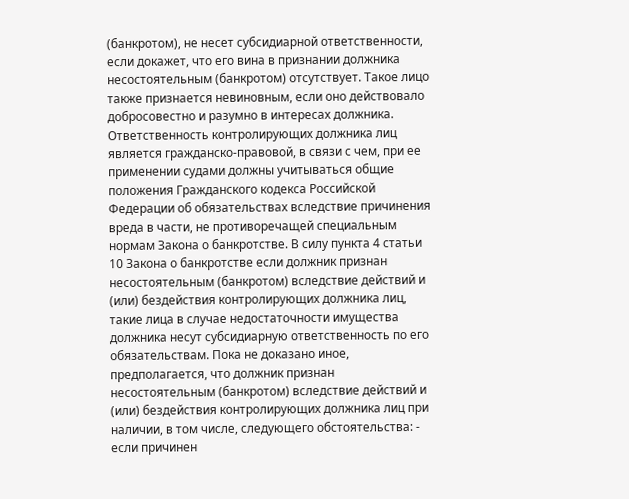(банкротом), не несет субсидиарной ответственности, если докажет, что его вина в признании должника несостоятельным (банкротом) отсутствует. Такое лицо также признается невиновным, если оно действовало добросовестно и разумно в интересах должника. Ответственность контролирующих должника лиц является гражданско-правовой, в связи с чем, при ее применении судами должны учитываться общие положения Гражданского кодекса Российской Федерации об обязательствах вследствие причинения вреда в части, не противоречащей специальным нормам Закона о банкротстве. В силу пункта 4 статьи 10 Закона о банкротстве если должник признан несостоятельным (банкротом) вследствие действий и (или) бездействия контролирующих должника лиц, такие лица в случае недостаточности имущества должника несут субсидиарную ответственность по его обязательствам. Пока не доказано иное, предполагается, что должник признан несостоятельным (банкротом) вследствие действий и (или) бездействия контролирующих должника лиц при наличии, в том числе, следующего обстоятельства: - если причинен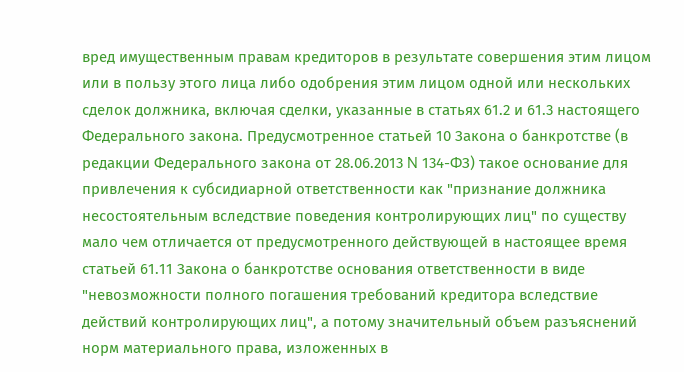вред имущественным правам кредиторов в результате совершения этим лицом или в пользу этого лица либо одобрения этим лицом одной или нескольких сделок должника, включая сделки, указанные в статьях 61.2 и 61.3 настоящего Федерального закона. Предусмотренное статьей 10 Закона о банкротстве (в редакции Федерального закона от 28.06.2013 N 134-ФЗ) такое основание для привлечения к субсидиарной ответственности как "признание должника несостоятельным вследствие поведения контролирующих лиц" по существу мало чем отличается от предусмотренного действующей в настоящее время статьей 61.11 Закона о банкротстве основания ответственности в виде "невозможности полного погашения требований кредитора вследствие действий контролирующих лиц", а потому значительный объем разъяснений норм материального права, изложенных в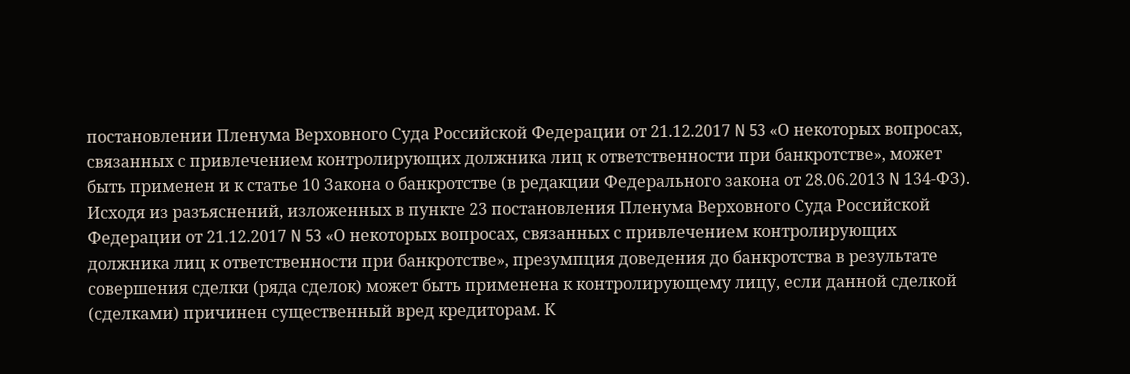постановлении Пленума Верховного Суда Российской Федерации от 21.12.2017 N 53 «О некоторых вопросах, связанных с привлечением контролирующих должника лиц к ответственности при банкротстве», может быть применен и к статье 10 Закона о банкротстве (в редакции Федерального закона от 28.06.2013 N 134-ФЗ). Исходя из разъяснений, изложенных в пункте 23 постановления Пленума Верховного Суда Российской Федерации от 21.12.2017 N 53 «О некоторых вопросах, связанных с привлечением контролирующих должника лиц к ответственности при банкротстве», презумпция доведения до банкротства в результате совершения сделки (ряда сделок) может быть применена к контролирующему лицу, если данной сделкой (сделками) причинен существенный вред кредиторам. К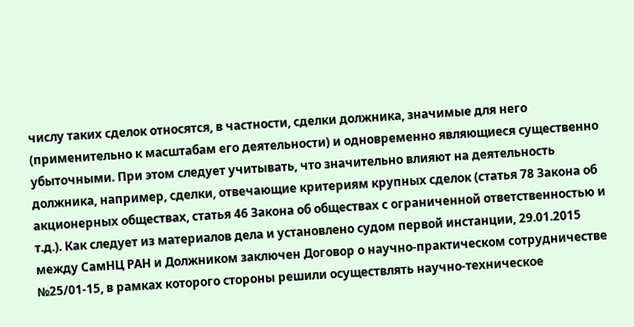числу таких сделок относятся, в частности, сделки должника, значимые для него (применительно к масштабам его деятельности) и одновременно являющиеся существенно убыточными. При этом следует учитывать, что значительно влияют на деятельность должника, например, сделки, отвечающие критериям крупных сделок (статья 78 Закона об акционерных обществах, статья 46 Закона об обществах с ограниченной ответственностью и т.д.). Как следует из материалов дела и установлено судом первой инстанции, 29.01.2015 между СамНЦ РАН и Должником заключен Договор о научно-практическом сотрудничестве №25/01-15, в рамках которого стороны решили осуществлять научно-техническое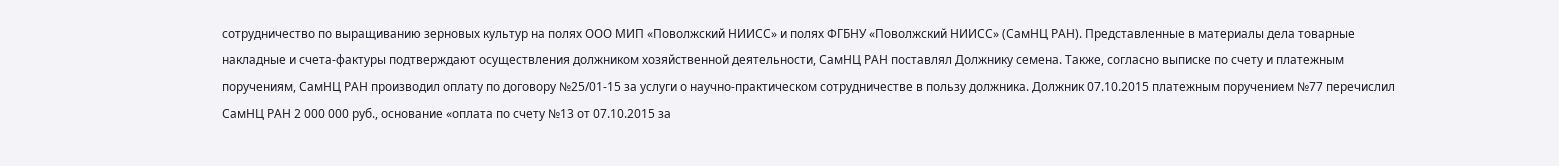сотрудничество по выращиванию зерновых культур на полях ООО МИП «Поволжский НИИСС» и полях ФГБНУ «Поволжский НИИСС» (СамНЦ РАН). Представленные в материалы дела товарные накладные и счета-фактуры подтверждают осуществления должником хозяйственной деятельности, СамНЦ РАН поставлял Должнику семена. Также, согласно выписке по счету и платежным поручениям, СамНЦ РАН производил оплату по договору №25/01-15 за услуги о научно-практическом сотрудничестве в пользу должника. Должник 07.10.2015 платежным поручением №77 перечислил СамНЦ РАН 2 000 000 руб., основание «оплата по счету №13 от 07.10.2015 за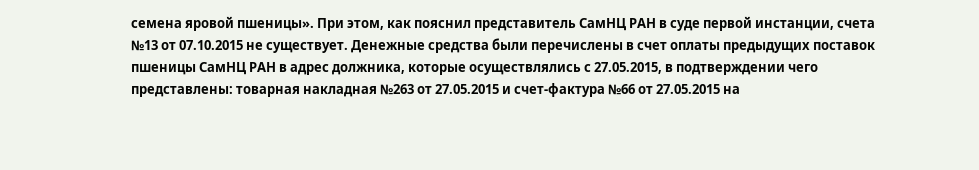семена яровой пшеницы». При этом, как пояснил представитель СамНЦ РАН в суде первой инстанции, счета №13 от 07.10.2015 не существует. Денежные средства были перечислены в счет оплаты предыдущих поставок пшеницы СамНЦ РАН в адрес должника, которые осуществлялись с 27.05.2015, в подтверждении чего представлены: товарная накладная №263 от 27.05.2015 и счет-фактура №66 от 27.05.2015 на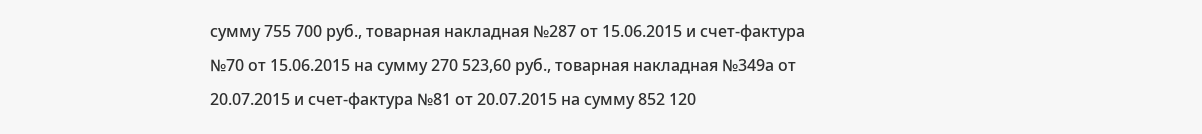сумму 755 700 руб., товарная накладная №287 от 15.06.2015 и счет-фактура №70 от 15.06.2015 на сумму 270 523,60 руб., товарная накладная №349а от 20.07.2015 и счет-фактура №81 от 20.07.2015 на сумму 852 120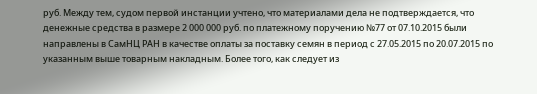руб. Между тем, судом первой инстанции учтено, что материалами дела не подтверждается, что денежные средства в размере 2 000 000 руб. по платежному поручению №77 от 07.10.2015 были направлены в СамНЦ РАН в качестве оплаты за поставку семян в период с 27.05.2015 по 20.07.2015 по указанным выше товарным накладным. Более того, как следует из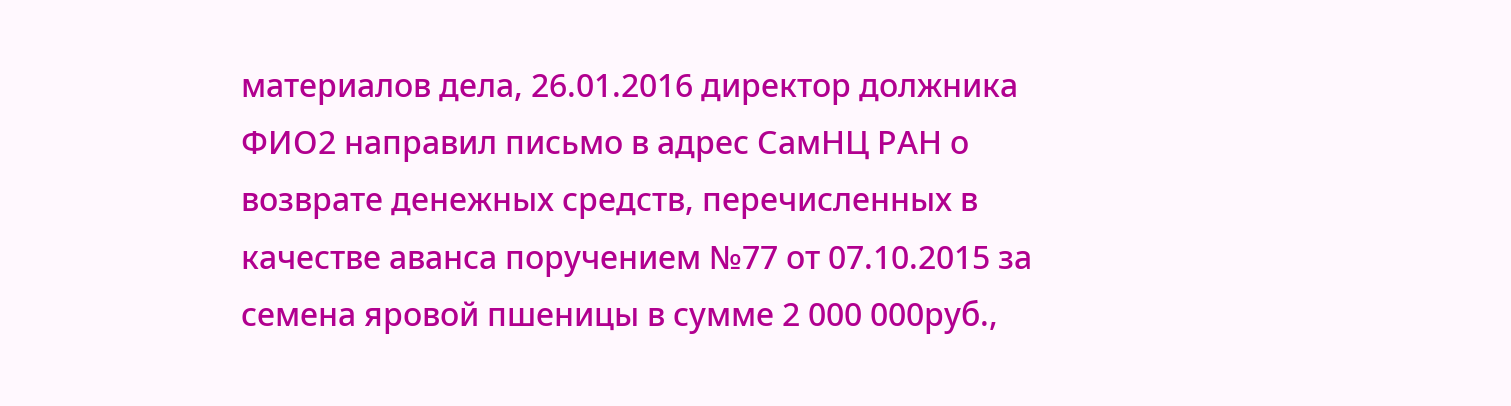материалов дела, 26.01.2016 директор должника ФИО2 направил письмо в адрес СамНЦ РАН о возврате денежных средств, перечисленных в качестве аванса поручением №77 от 07.10.2015 за семена яровой пшеницы в сумме 2 000 000руб.,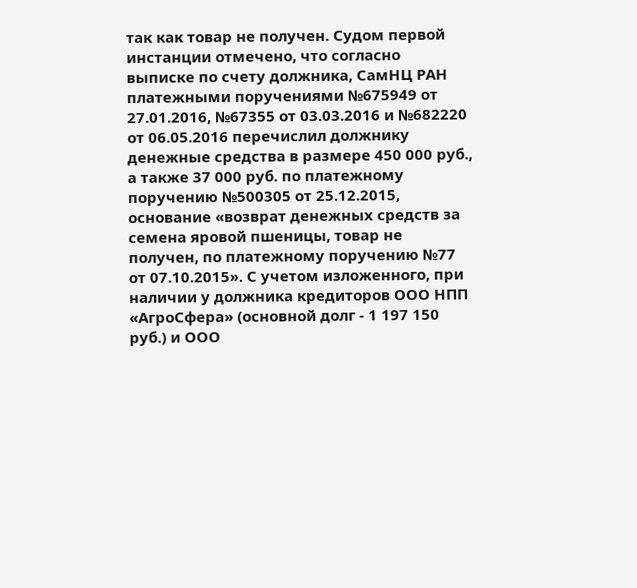так как товар не получен. Судом первой инстанции отмечено, что согласно выписке по счету должника, СамНЦ РАН платежными поручениями №675949 от 27.01.2016, №67355 от 03.03.2016 и №682220 от 06.05.2016 перечислил должнику денежные средства в размере 450 000 руб., а также 37 000 руб. по платежному поручению №500305 от 25.12.2015, основание «возврат денежных средств за семена яровой пшеницы, товар не получен, по платежному поручению №77 от 07.10.2015». С учетом изложенного, при наличии у должника кредиторов ООО НПП «АгроСфера» (основной долг - 1 197 150 руб.) и ООО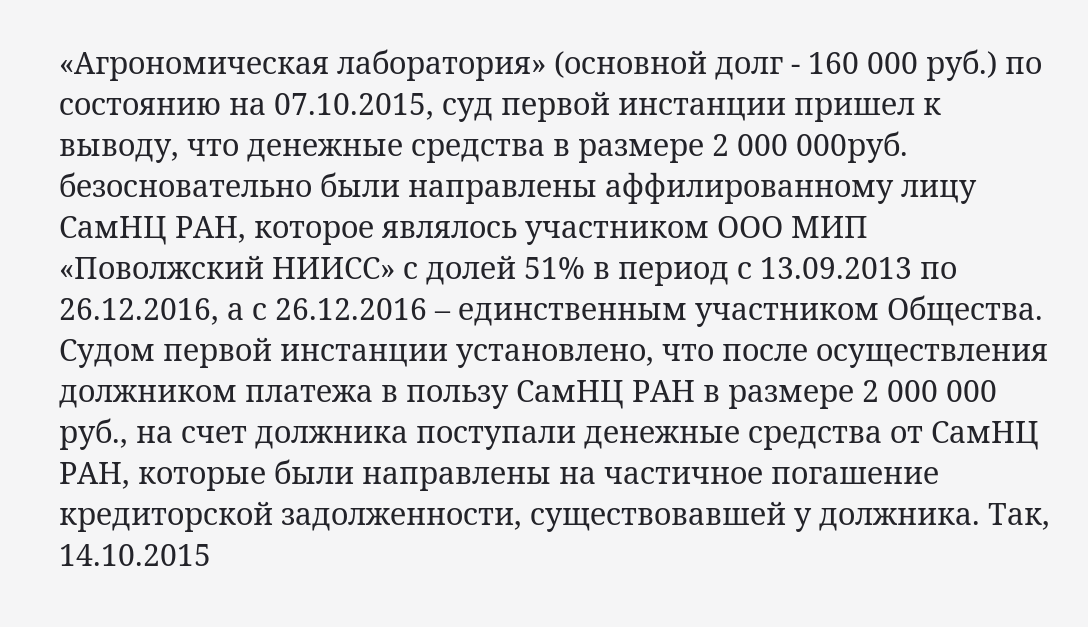«Агрономическая лаборатория» (основной долг - 160 000 руб.) по состоянию на 07.10.2015, суд первой инстанции пришел к выводу, что денежные средства в размере 2 000 000руб. безосновательно были направлены аффилированному лицу СамНЦ РАН, которое являлось участником ООО МИП «Поволжский НИИСС» с долей 51% в период с 13.09.2013 по 26.12.2016, а с 26.12.2016 – единственным участником Общества. Судом первой инстанции установлено, что после осуществления должником платежа в пользу СамНЦ РАН в размере 2 000 000 руб., на счет должника поступали денежные средства от СамНЦ РАН, которые были направлены на частичное погашение кредиторской задолженности, существовавшей у должника. Так, 14.10.2015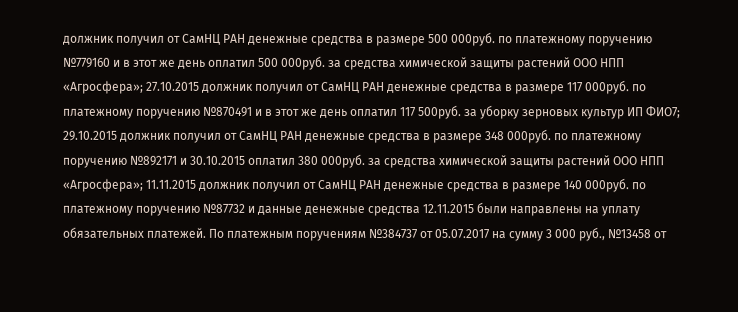должник получил от СамНЦ РАН денежные средства в размере 500 000руб. по платежному поручению №779160 и в этот же день оплатил 500 000руб. за средства химической защиты растений ООО НПП «Агросфера»; 27.10.2015 должник получил от СамНЦ РАН денежные средства в размере 117 000руб. по платежному поручению №870491 и в этот же день оплатил 117 500руб. за уборку зерновых культур ИП ФИО7; 29.10.2015 должник получил от СамНЦ РАН денежные средства в размере 348 000руб. по платежному поручению №892171 и 30.10.2015 оплатил 380 000руб. за средства химической защиты растений ООО НПП «Агросфера»; 11.11.2015 должник получил от СамНЦ РАН денежные средства в размере 140 000руб. по платежному поручению №87732 и данные денежные средства 12.11.2015 были направлены на уплату обязательных платежей. По платежным поручениям №384737 от 05.07.2017 на сумму 3 000 руб., №13458 от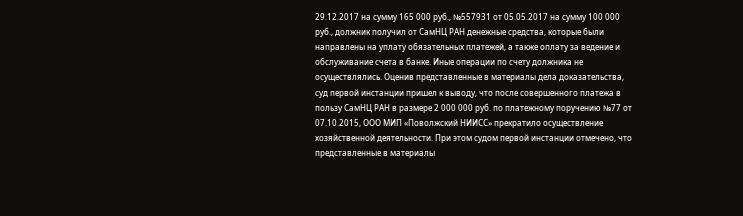29.12.2017 на сумму 165 000 руб., №557931 от 05.05.2017 на сумму 100 000 руб., должник получил от СамНЦ РАН денежные средства, которые были направлены на уплату обязательных платежей, а также оплату за ведение и обслуживание счета в банке. Иные операции по счету должника не осуществлялись. Оценив представленные в материалы дела доказательства, суд первой инстанции пришел к выводу, что после совершенного платежа в пользу СамНЦ РАН в размере 2 000 000 руб. по платежному поручению №77 от 07.10.2015, ООО МИП «Поволжский НИИСС» прекратило осуществление хозяйственной деятельности. При этом судом первой инстанции отмечено, что представленные в материалы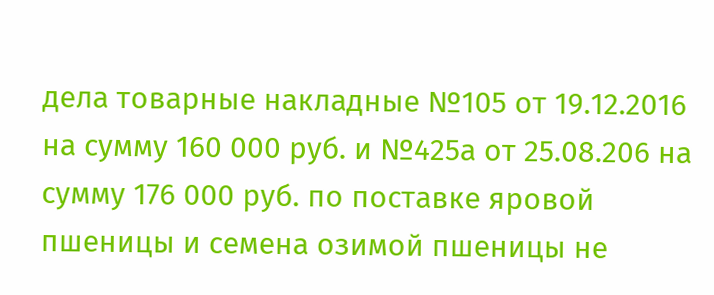дела товарные накладные №105 от 19.12.2016 на сумму 160 000 руб. и №425а от 25.08.206 на сумму 176 000 руб. по поставке яровой пшеницы и семена озимой пшеницы не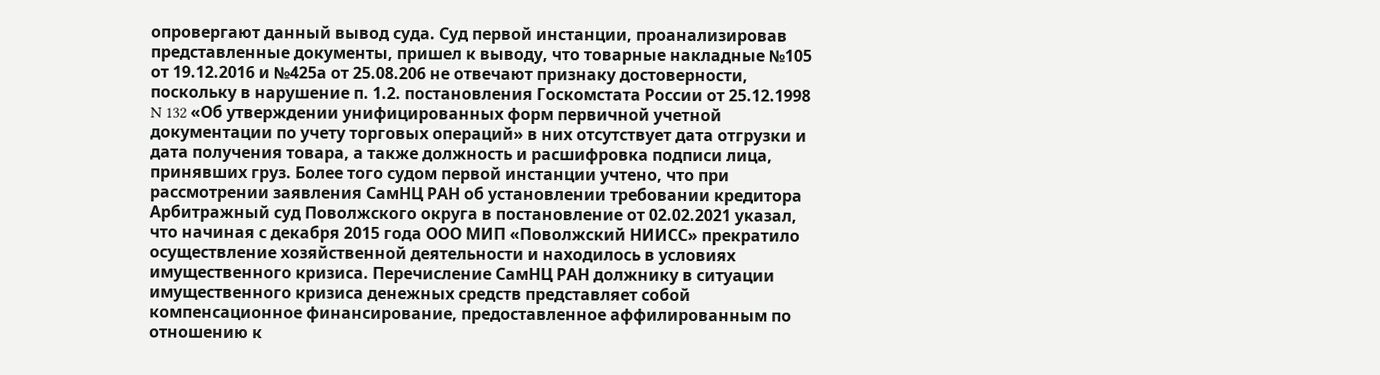опровергают данный вывод суда. Суд первой инстанции, проанализировав представленные документы, пришел к выводу, что товарные накладные №105 от 19.12.2016 и №425а от 25.08.206 не отвечают признаку достоверности, поскольку в нарушение п. 1.2. постановления Госкомстата России от 25.12.1998 N 132 «Об утверждении унифицированных форм первичной учетной документации по учету торговых операций» в них отсутствует дата отгрузки и дата получения товара, а также должность и расшифровка подписи лица, принявших груз. Более того судом первой инстанции учтено, что при рассмотрении заявления СамНЦ РАН об установлении требовании кредитора Арбитражный суд Поволжского округа в постановление от 02.02.2021 указал, что начиная с декабря 2015 года ООО МИП «Поволжский НИИСС» прекратило осуществление хозяйственной деятельности и находилось в условиях имущественного кризиса. Перечисление СамНЦ РАН должнику в ситуации имущественного кризиса денежных средств представляет собой компенсационное финансирование, предоставленное аффилированным по отношению к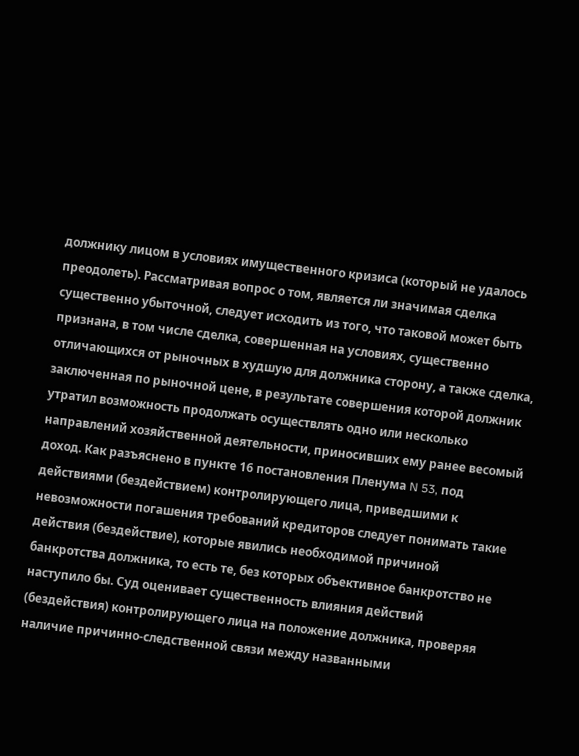должнику лицом в условиях имущественного кризиса (который не удалось преодолеть). Рассматривая вопрос о том, является ли значимая сделка существенно убыточной, следует исходить из того, что таковой может быть признана, в том числе сделка, совершенная на условиях, существенно отличающихся от рыночных в худшую для должника сторону, а также сделка, заключенная по рыночной цене, в результате совершения которой должник утратил возможность продолжать осуществлять одно или несколько направлений хозяйственной деятельности, приносивших ему ранее весомый доход. Как разъяснено в пункте 16 постановления Пленума N 53, под действиями (бездействием) контролирующего лица, приведшими к невозможности погашения требований кредиторов следует понимать такие действия (бездействие), которые явились необходимой причиной банкротства должника, то есть те, без которых объективное банкротство не наступило бы. Суд оценивает существенность влияния действий (бездействия) контролирующего лица на положение должника, проверяя наличие причинно-следственной связи между названными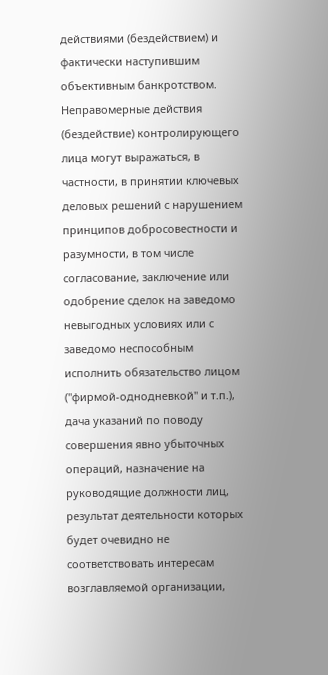действиями (бездействием) и фактически наступившим объективным банкротством. Неправомерные действия (бездействие) контролирующего лица могут выражаться, в частности, в принятии ключевых деловых решений с нарушением принципов добросовестности и разумности, в том числе согласование, заключение или одобрение сделок на заведомо невыгодных условиях или с заведомо неспособным исполнить обязательство лицом ("фирмой-однодневкой" и т.п.), дача указаний по поводу совершения явно убыточных операций, назначение на руководящие должности лиц, результат деятельности которых будет очевидно не соответствовать интересам возглавляемой организации,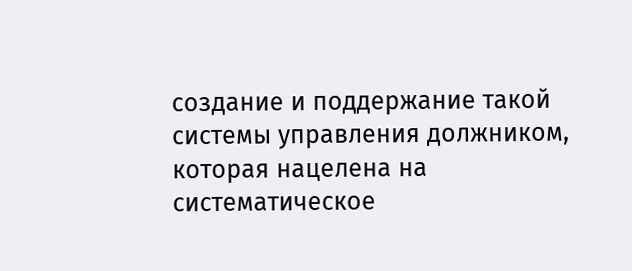создание и поддержание такой системы управления должником, которая нацелена на систематическое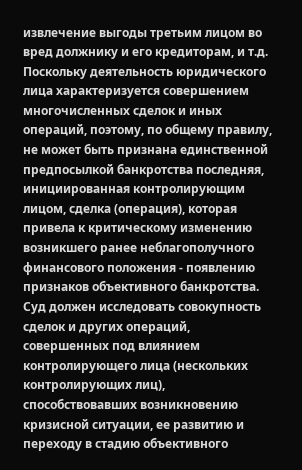извлечение выгоды третьим лицом во вред должнику и его кредиторам, и т.д. Поскольку деятельность юридического лица характеризуется совершением многочисленных сделок и иных операций, поэтому, по общему правилу, не может быть признана единственной предпосылкой банкротства последняя, инициированная контролирующим лицом, сделка (операция), которая привела к критическому изменению возникшего ранее неблагополучного финансового положения - появлению признаков объективного банкротства. Суд должен исследовать совокупность сделок и других операций, совершенных под влиянием контролирующего лица (нескольких контролирующих лиц), способствовавших возникновению кризисной ситуации, ее развитию и переходу в стадию объективного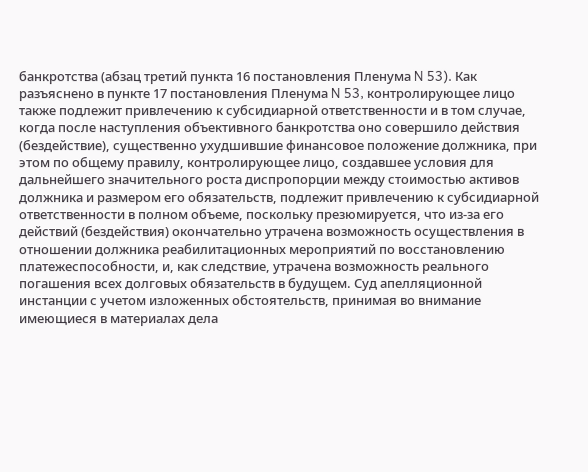банкротства (абзац третий пункта 16 постановления Пленума N 53). Как разъяснено в пункте 17 постановления Пленума N 53, контролирующее лицо также подлежит привлечению к субсидиарной ответственности и в том случае, когда после наступления объективного банкротства оно совершило действия (бездействие), существенно ухудшившие финансовое положение должника, при этом по общему правилу, контролирующее лицо, создавшее условия для дальнейшего значительного роста диспропорции между стоимостью активов должника и размером его обязательств, подлежит привлечению к субсидиарной ответственности в полном объеме, поскольку презюмируется, что из-за его действий (бездействия) окончательно утрачена возможность осуществления в отношении должника реабилитационных мероприятий по восстановлению платежеспособности, и, как следствие, утрачена возможность реального погашения всех долговых обязательств в будущем. Суд апелляционной инстанции с учетом изложенных обстоятельств, принимая во внимание имеющиеся в материалах дела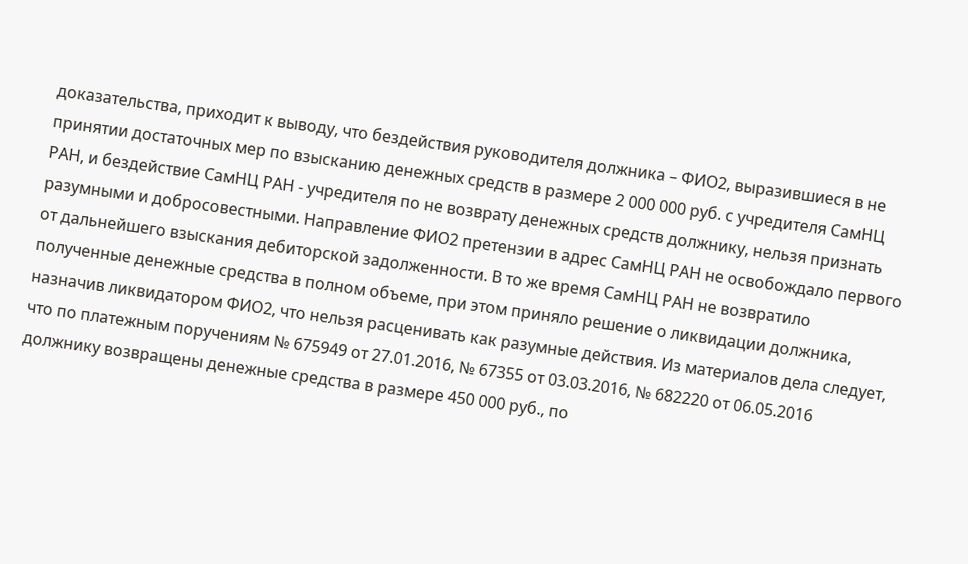доказательства, приходит к выводу, что бездействия руководителя должника – ФИО2, выразившиеся в не принятии достаточных мер по взысканию денежных средств в размере 2 000 000 руб. с учредителя СамНЦ РАН, и бездействие СамНЦ РАН - учредителя по не возврату денежных средств должнику, нельзя признать разумными и добросовестными. Направление ФИО2 претензии в адрес СамНЦ РАН не освобождало первого от дальнейшего взыскания дебиторской задолженности. В то же время СамНЦ РАН не возвратило полученные денежные средства в полном объеме, при этом приняло решение о ликвидации должника, назначив ликвидатором ФИО2, что нельзя расценивать как разумные действия. Из материалов дела следует, что по платежным поручениям № 675949 от 27.01.2016, № 67355 от 03.03.2016, № 682220 от 06.05.2016 должнику возвращены денежные средства в размере 450 000 руб., по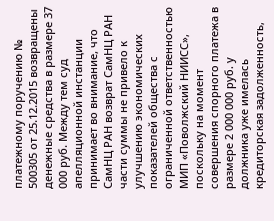платежному поручению № 500305 от 25.12.2015 возвращены денежные средства в размере 37 000 руб. Между тем суд апелляционной инстанции принимает во внимание, что СамНЦ РАН возврат СамНЦ РАН части суммы не привело к улучшению экономических показателей общества с ограниченной ответственностью МИП «Поволжский НИИСС», поскольку на момент совершения спорного платежа в размере 2 000 000 руб. у должника уже имелась кредиторская задолженность,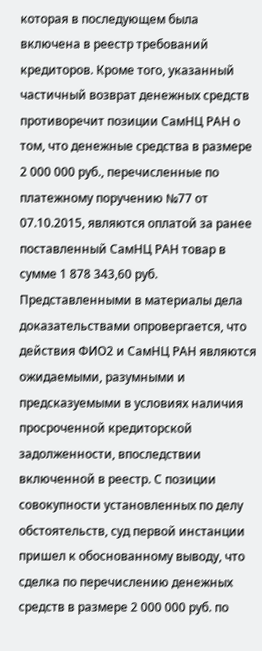которая в последующем была включена в реестр требований кредиторов. Кроме того, указанный частичный возврат денежных средств противоречит позиции СамНЦ РАН о том, что денежные средства в размере 2 000 000 руб., перечисленные по платежному поручению №77 от 07.10.2015, являются оплатой за ранее поставленный СамНЦ РАН товар в сумме 1 878 343,60 руб. Представленными в материалы дела доказательствами опровергается, что действия ФИО2 и СамНЦ РАН являются ожидаемыми, разумными и предсказуемыми в условиях наличия просроченной кредиторской задолженности, впоследствии включенной в реестр. С позиции совокупности установленных по делу обстоятельств, суд первой инстанции пришел к обоснованному выводу, что сделка по перечислению денежных средств в размере 2 000 000 руб. по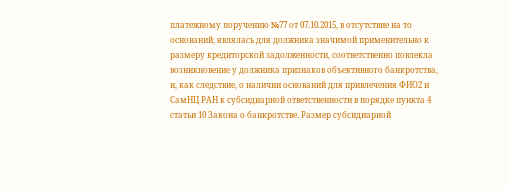платежному поручению №77 от 07.10.2015, в отсутствие на то оснований, являлась для должника значимой применительно к размеру кредиторской задолженности, соответственно повлекла возникновение у должника признаков объективного банкротства, и, как следствие, о наличии оснований для привлечения ФИО2 и СамНЦ РАН к субсидиарной ответственности в порядке пункта 4 статьи 10 Закона о банкротстве. Размер субсидиарной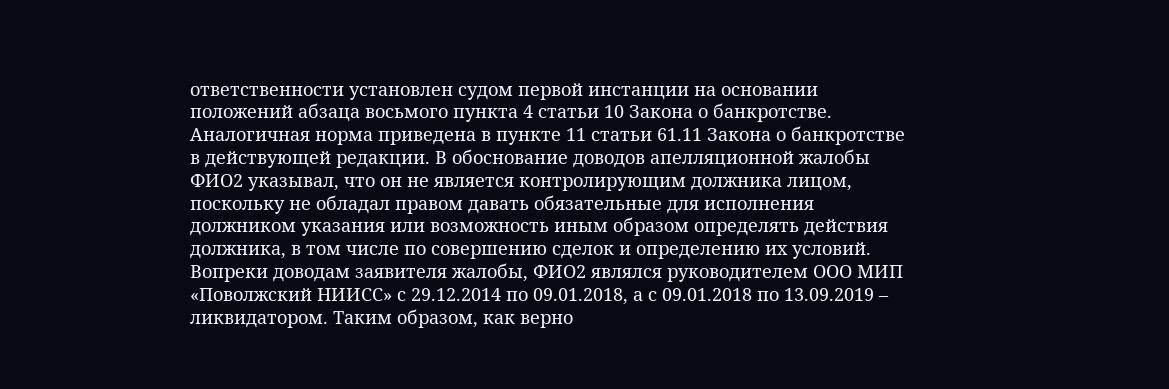ответственности установлен судом первой инстанции на основании положений абзаца восьмого пункта 4 статьи 10 Закона о банкротстве. Аналогичная норма приведена в пункте 11 статьи 61.11 Закона о банкротстве в действующей редакции. В обоснование доводов апелляционной жалобы ФИО2 указывал, что он не является контролирующим должника лицом, поскольку не обладал правом давать обязательные для исполнения должником указания или возможность иным образом определять действия должника, в том числе по совершению сделок и определению их условий. Вопреки доводам заявителя жалобы, ФИО2 являлся руководителем ООО МИП «Поволжский НИИСС» с 29.12.2014 по 09.01.2018, а с 09.01.2018 по 13.09.2019 – ликвидатором. Таким образом, как верно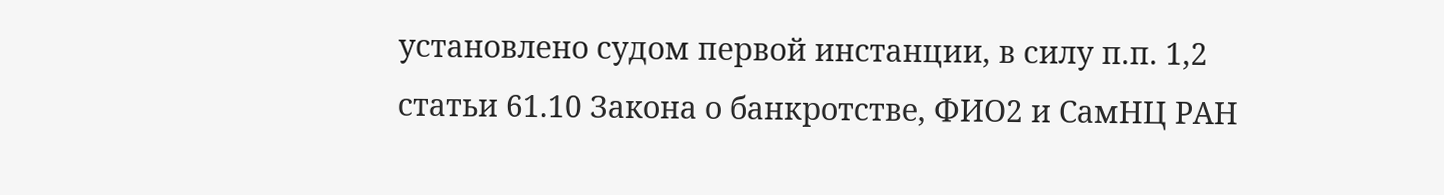установлено судом первой инстанции, в силу п.п. 1,2 статьи 61.10 Закона о банкротстве, ФИО2 и СамНЦ РАН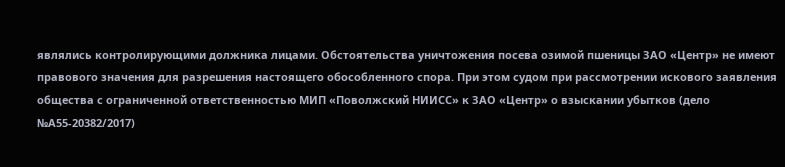являлись контролирующими должника лицами. Обстоятельства уничтожения посева озимой пшеницы ЗАО «Центр» не имеют правового значения для разрешения настоящего обособленного спора. При этом судом при рассмотрении искового заявления общества с ограниченной ответственностью МИП «Поволжский НИИСС» к ЗАО «Центр» о взыскании убытков (дело №А55-20382/2017)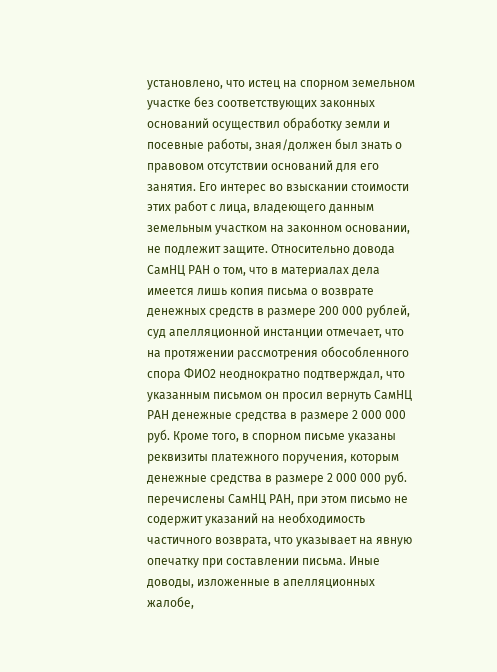установлено, что истец на спорном земельном участке без соответствующих законных оснований осуществил обработку земли и посевные работы, зная/должен был знать о правовом отсутствии оснований для его занятия. Его интерес во взыскании стоимости этих работ с лица, владеющего данным земельным участком на законном основании, не подлежит защите. Относительно довода СамНЦ РАН о том, что в материалах дела имеется лишь копия письма о возврате денежных средств в размере 200 000 рублей, суд апелляционной инстанции отмечает, что на протяжении рассмотрения обособленного спора ФИО2 неоднократно подтверждал, что указанным письмом он просил вернуть СамНЦ РАН денежные средства в размере 2 000 000 руб. Кроме того, в спорном письме указаны реквизиты платежного поручения, которым денежные средства в размере 2 000 000 руб. перечислены СамНЦ РАН, при этом письмо не содержит указаний на необходимость частичного возврата, что указывает на явную опечатку при составлении письма. Иные доводы, изложенные в апелляционных жалобе,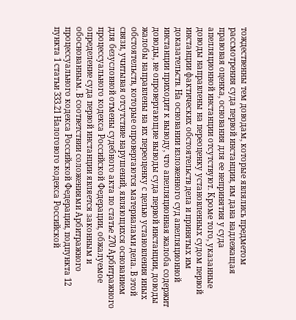тождественны тем доводам, которые являлись предметом рассмотрения суда первой инстанции, им дана надлежащая правовая оценка, основания для ее непринятия у суда апелляционной инстанции отсутствуют. Кроме того, указанные доводы направлены на переоценку установленных судом первой инстанции фактических обстоятельств дела и принятых им доказательств. На основании изложенного суд апелляционной инстанции приходит к выводу, что апелляционная жалоба содержит доводы, не опровергающие выводы суда первой инстанции, доводы жалобы направлены на их переоценку с целью установления иных обстоятельств, которые опровергаются материалами дела. В этой связи, учитывая отсутствие нарушений, являющихся основанием для безусловной отмены судебного акта по статье 270 Арбитражного процессуального кодекса Российской Федерации, обжалуемое определение суда первой инстанции является законным и обоснованным. В соответствии соложениями Арбитражного процессуального кодекса Российской Федерации, подпункта 12 пункта 1 статьи 333.21 Налогового кодекса Российской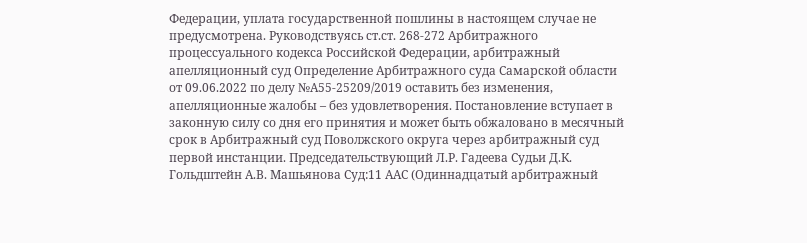Федерации, уплата государственной пошлины в настоящем случае не предусмотрена. Руководствуясь ст.ст. 268-272 Арбитражного процессуального кодекса Российской Федерации, арбитражный апелляционный суд Определение Арбитражного суда Самарской области от 09.06.2022 по делу №А55-25209/2019 оставить без изменения, апелляционные жалобы – без удовлетворения. Постановление вступает в законную силу со дня его принятия и может быть обжаловано в месячный срок в Арбитражный суд Поволжского округа через арбитражный суд первой инстанции. Председательствующий Л.Р. Гадеева Судьи Д.К. Гольдштейн А.В. Машьянова Суд:11 ААС (Одиннадцатый арбитражный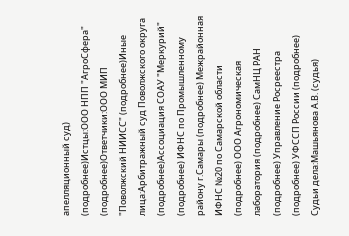апелляционный суд) (подробнее)Истцы:ООО НПП "АгроСфера" (подробнее)Ответчики:ООО МИП "Поволжский НИИСС" (подробнее)Иные лица:Арбитражный суд Поволжского округа (подробнее)Ассоциация СОАУ "Меркурий" (подробнее) ИФНС по Промышленному району г.Самары (подробнее) Межрайонная ИФНС №20 по Самарской области (подробнее) ООО Агрономическая лаборатория (подробнее) СамНЦ РАН (подробнее) Управление Росреестра (подробнее) УФССП России (подробнее) Судьи дела:Машьянова А.В. (судья)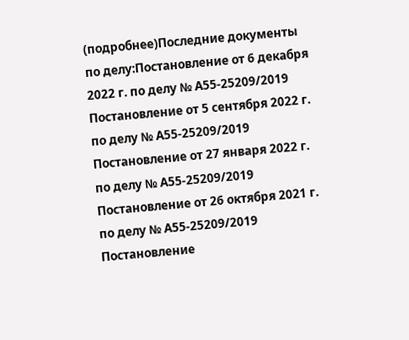(подробнее)Последние документы по делу:Постановление от 6 декабря 2022 г. по делу № А55-25209/2019 Постановление от 5 сентября 2022 г. по делу № А55-25209/2019 Постановление от 27 января 2022 г. по делу № А55-25209/2019 Постановление от 26 октября 2021 г. по делу № А55-25209/2019 Постановление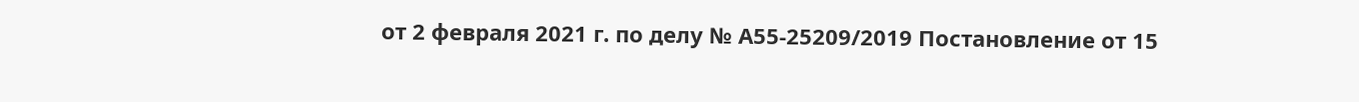от 2 февраля 2021 г. по делу № А55-25209/2019 Постановление от 15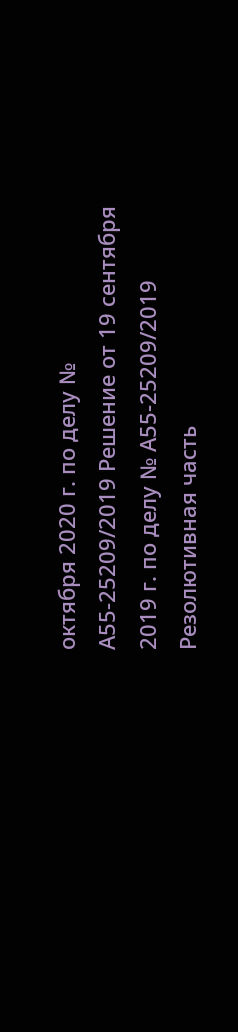октября 2020 г. по делу № А55-25209/2019 Решение от 19 сентября 2019 г. по делу № А55-25209/2019 Резолютивная часть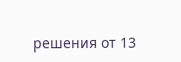решения от 13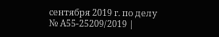сентября 2019 г. по делу № А55-25209/2019 |